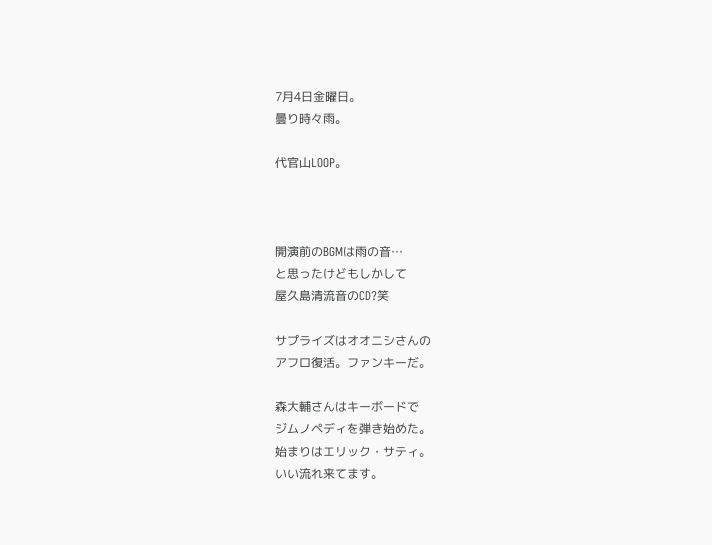7月4日金曜日。
曇り時々雨。

代官山LOOP。



開演前のBGMは雨の音…
と思ったけどもしかして
屋久島清流音のCD?笑

サプライズはオオニシさんの
アフロ復活。ファンキーだ。

森大輔さんはキーボードで
ジムノペディを弾き始めた。
始まりはエリック・サティ。
いい流れ来てます。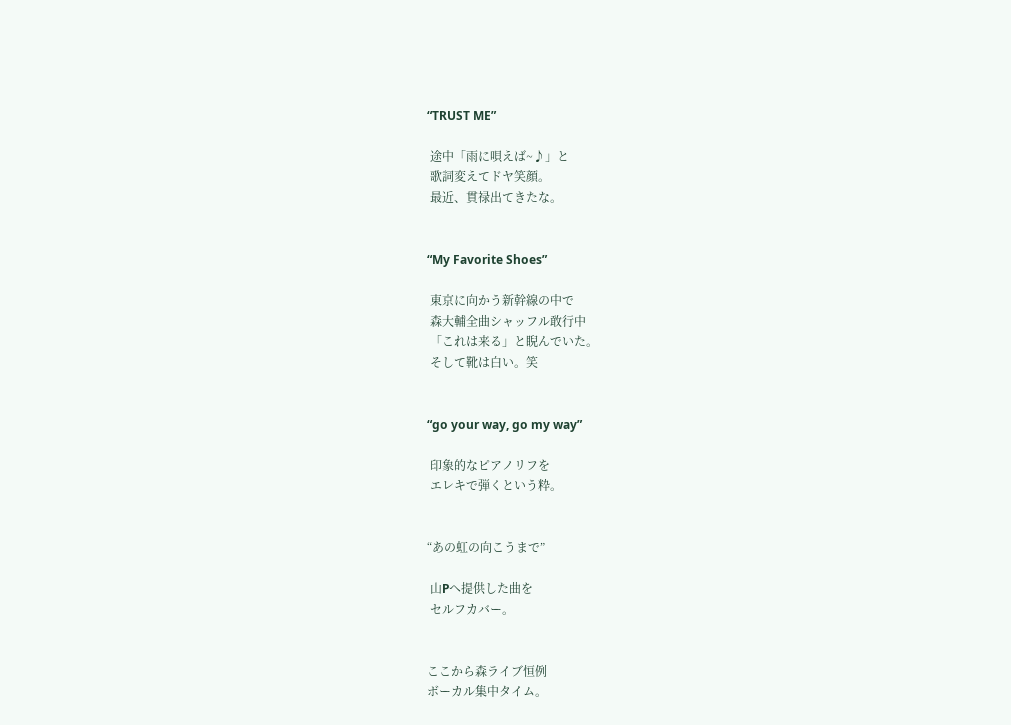“TRUST ME”

 途中「雨に唄えば~♪」と
 歌詞変えてドヤ笑顔。
 最近、貫禄出てきたな。


“My Favorite Shoes”

 東京に向かう新幹線の中で
 森大輔全曲シャッフル敢行中
 「これは来る」と睨んでいた。
 そして靴は白い。笑


“go your way, go my way”

 印象的なピアノリフを
 エレキで弾くという粋。


“あの虹の向こうまで”

 山Pへ提供した曲を
 セルフカバー。


ここから森ライブ恒例
ボーカル集中タイム。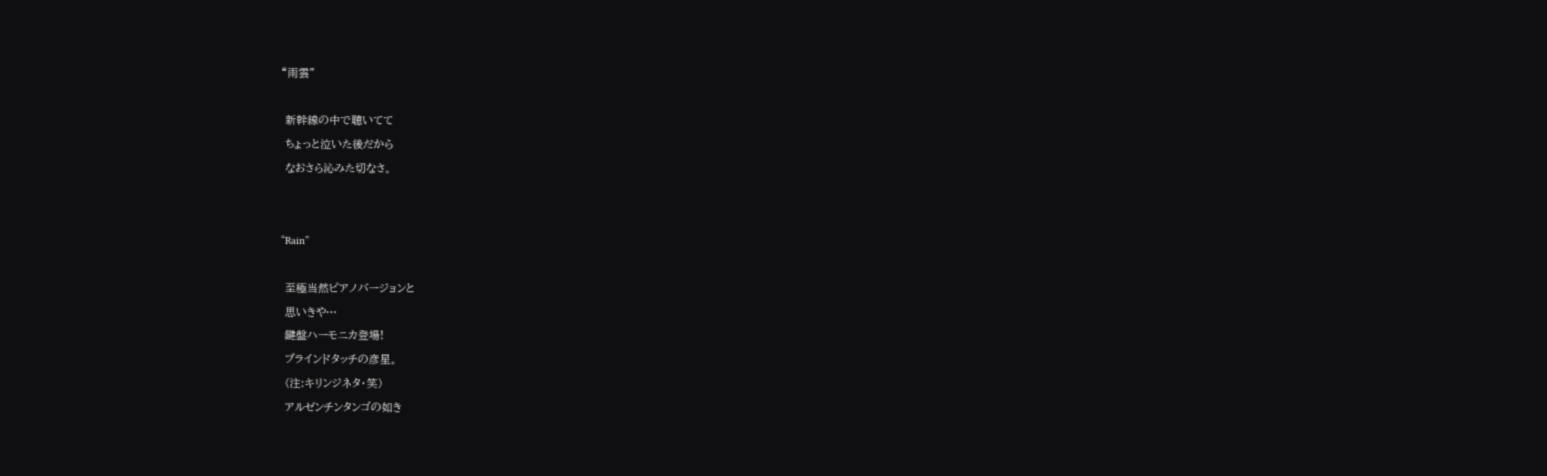“雨雲”

 新幹線の中で聴いてて
 ちょっと泣いた後だから
 なおさら沁みた切なさ。


“Rain”

 至極当然ピアノバージョンと
 思いきや…
 鍵盤ハーモニカ登場!
 ブラインドタッチの彦星。
 (注:キリンジネタ・笑)
 アルゼンチンタンゴの如き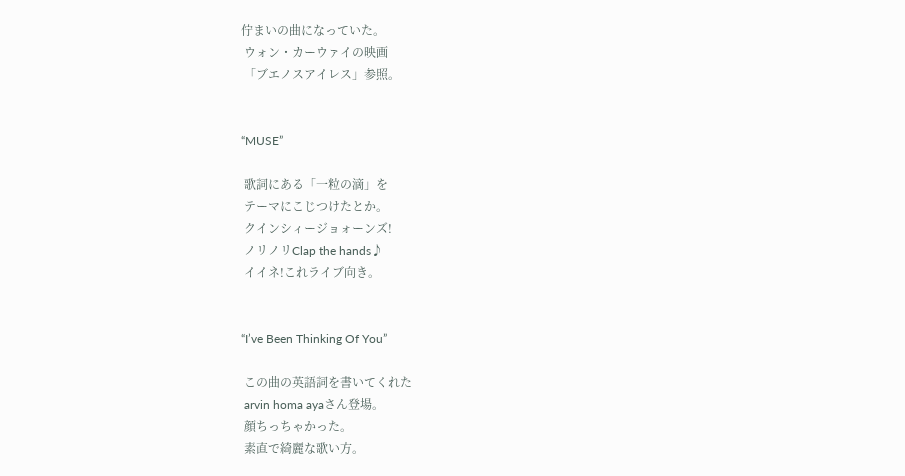佇まいの曲になっていた。
 ウォン・カーウァイの映画
 「ブエノスアイレス」参照。


“MUSE”

 歌詞にある「一粒の滴」を
 テーマにこじつけたとか。
 クインシィージョォーンズ!
 ノリノリClap the hands♪
 イイネ!これライブ向き。


“I’ve Been Thinking Of You”

 この曲の英語詞を書いてくれた
 arvin homa ayaさん登場。
 顔ちっちゃかった。
 素直で綺麗な歌い方。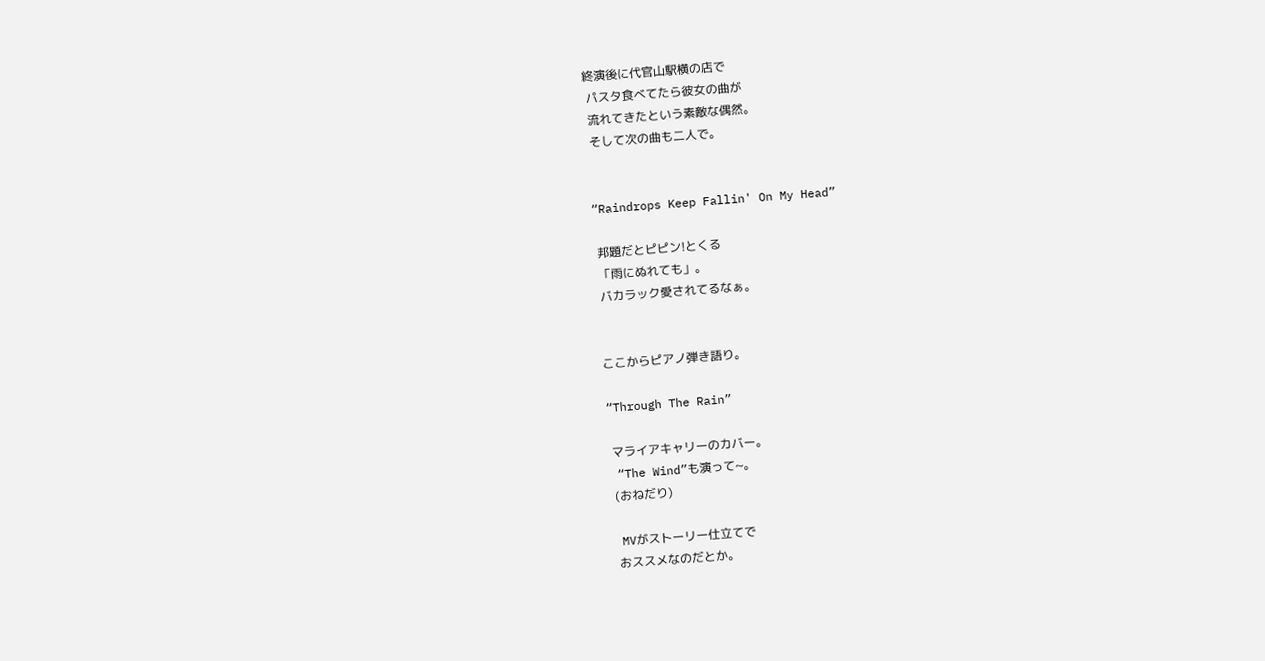終演後に代官山駅横の店で
 パスタ食べてたら彼女の曲が
 流れてきたという素敵な偶然。
 そして次の曲も二人で。


“Raindrops Keep Fallin' On My Head”

 邦題だとピピン!とくる
 「雨にぬれても」。
 バカラック愛されてるなぁ。


ここからピアノ弾き語り。

“Through The Rain”

 マライアキャリーのカバー。
 “The Wind”も演って~。
 (おねだり)

 MVがストーリー仕立てで
 おススメなのだとか。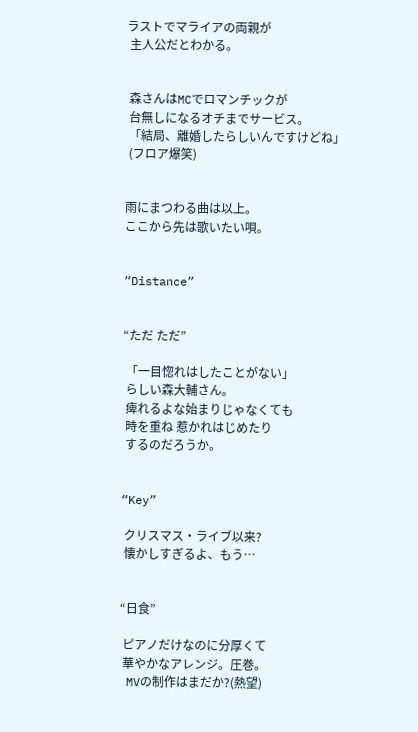ラストでマライアの両親が
 主人公だとわかる。


 森さんはMCでロマンチックが
 台無しになるオチまでサービス。
 「結局、離婚したらしいんですけどね」
 (フロア爆笑)


雨にまつわる曲は以上。
ここから先は歌いたい唄。


“Distance”


“ただ ただ”

 「一目惚れはしたことがない」
 らしい森大輔さん。
 痺れるよな始まりじゃなくても
 時を重ね 惹かれはじめたり
 するのだろうか。


“Key”

 クリスマス・ライブ以来?
 懐かしすぎるよ、もう…


“日食”

 ピアノだけなのに分厚くて
 華やかなアレンジ。圧巻。
 MVの制作はまだか?(熱望)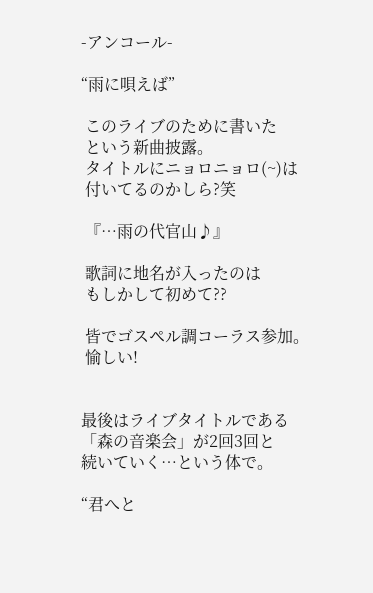-アンコール-

“雨に唄えば”

 このライブのために書いた
 という新曲披露。
 タイトルにニョロニョロ(~)は
 付いてるのかしら?笑

 『…雨の代官山♪』

 歌詞に地名が入ったのは
 もしかして初めて??

 皆でゴスペル調コーラス参加。
 愉しい!


最後はライブタイトルである
「森の音楽会」が2回3回と
続いていく…という体で。

“君へと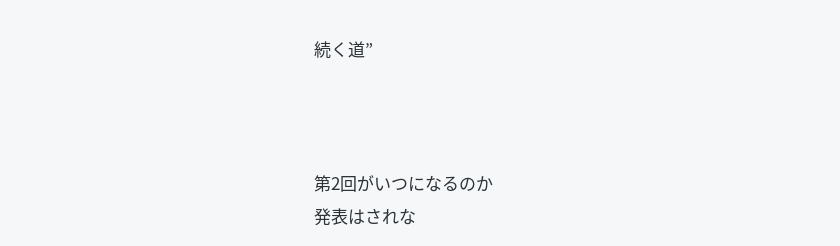続く道”



第2回がいつになるのか
発表はされな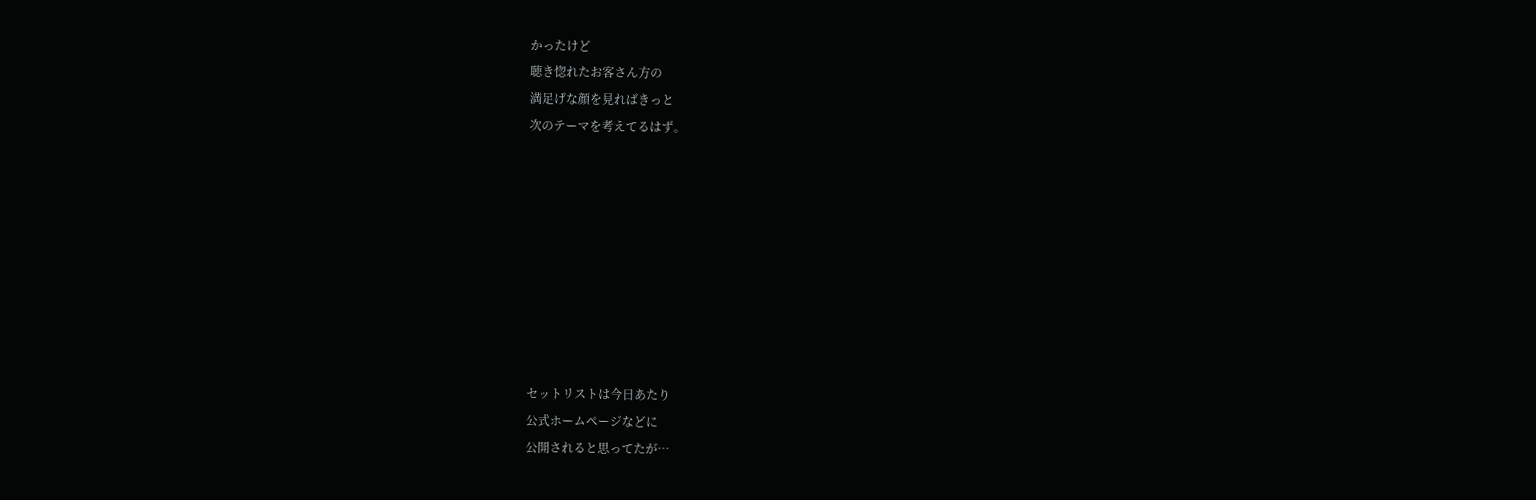かったけど
聴き惚れたお客さん方の
満足げな顔を見ればきっと
次のテーマを考えてるはず。









セットリストは今日あたり
公式ホームページなどに
公開されると思ってたが…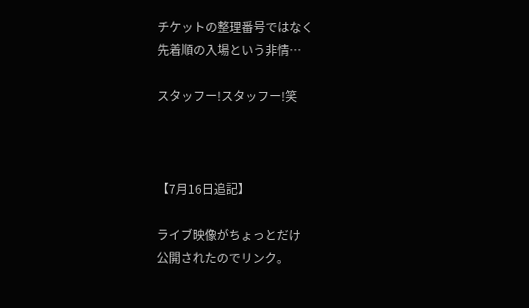チケットの整理番号ではなく
先着順の入場という非情…

スタッフー!スタッフー!笑



【7月16日追記】

ライブ映像がちょっとだけ
公開されたのでリンク。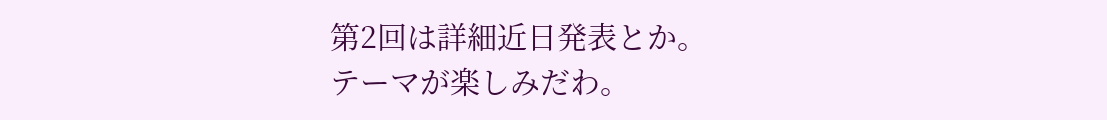第2回は詳細近日発表とか。
テーマが楽しみだわ。